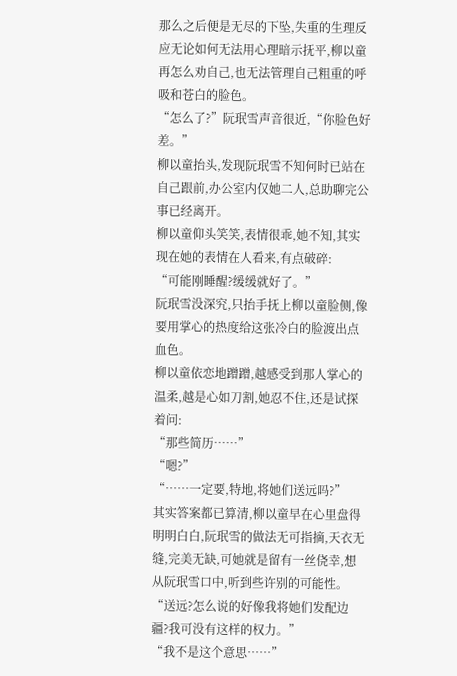那么之后便是无尽的下坠,失重的生理反应无论如何无法用心理暗示抚平,柳以童再怎么劝自己,也无法管理自己粗重的呼吸和苍白的脸色。
“怎么了?”阮珉雪声音很近,“你脸色好差。”
柳以童抬头,发现阮珉雪不知何时已站在自己跟前,办公室内仅她二人,总助聊完公事已经离开。
柳以童仰头笑笑,表情很乖,她不知,其实现在她的表情在人看来,有点破碎:
“可能刚睡醒?缓缓就好了。”
阮珉雪没深究,只抬手抚上柳以童脸侧,像要用掌心的热度给这张冷白的脸渡出点血色。
柳以童依恋地蹭蹭,越感受到那人掌心的温柔,越是心如刀割,她忍不住,还是试探着问:
“那些简历……”
“嗯?”
“……一定要,特地,将她们送远吗?”
其实答案都已算清,柳以童早在心里盘得明明白白,阮珉雪的做法无可指摘,天衣无缝,完美无缺,可她就是留有一丝侥幸,想从阮珉雪口中,听到些许别的可能性。
“送远?怎么说的好像我将她们发配边疆?我可没有这样的权力。”
“我不是这个意思……”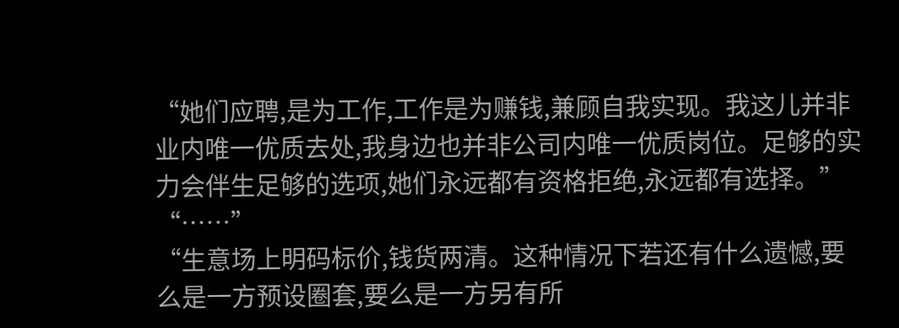“她们应聘,是为工作,工作是为赚钱,兼顾自我实现。我这儿并非业内唯一优质去处,我身边也并非公司内唯一优质岗位。足够的实力会伴生足够的选项,她们永远都有资格拒绝,永远都有选择。”
“……”
“生意场上明码标价,钱货两清。这种情况下若还有什么遗憾,要么是一方预设圈套,要么是一方另有所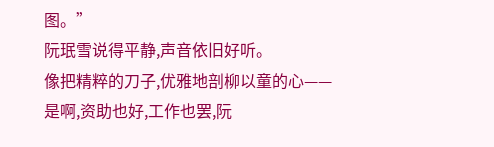图。”
阮珉雪说得平静,声音依旧好听。
像把精粹的刀子,优雅地剖柳以童的心——
是啊,资助也好,工作也罢,阮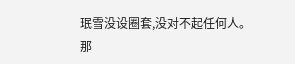珉雪没设圈套,没对不起任何人。
那